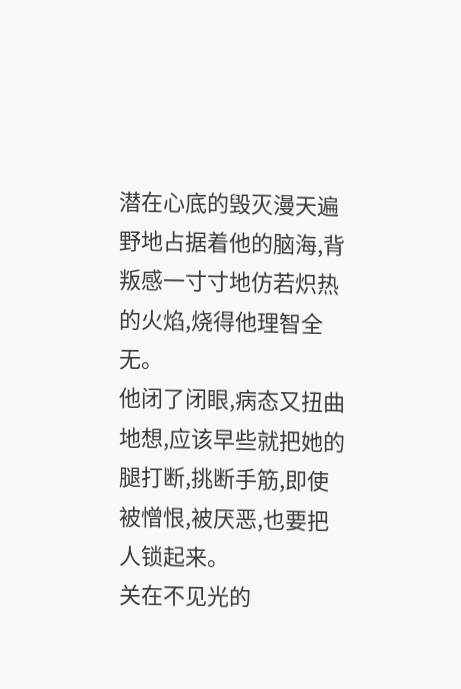潜在心底的毁灭漫天遍野地占据着他的脑海,背叛感一寸寸地仿若炽热的火焰,烧得他理智全无。
他闭了闭眼,病态又扭曲地想,应该早些就把她的腿打断,挑断手筋,即使被憎恨,被厌恶,也要把人锁起来。
关在不见光的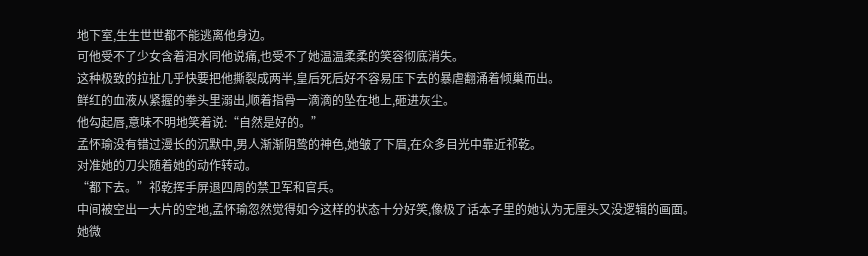地下室,生生世世都不能逃离他身边。
可他受不了少女含着泪水同他说痛,也受不了她温温柔柔的笑容彻底消失。
这种极致的拉扯几乎快要把他撕裂成两半,皇后死后好不容易压下去的暴虐翻涌着倾巢而出。
鲜红的血液从紧握的拳头里溺出,顺着指骨一滴滴的坠在地上,砸进灰尘。
他勾起唇,意味不明地笑着说:“自然是好的。”
孟怀瑜没有错过漫长的沉默中,男人渐渐阴鸷的神色,她皱了下眉,在众多目光中靠近祁乾。
对准她的刀尖随着她的动作转动。
“都下去。”祁乾挥手屏退四周的禁卫军和官兵。
中间被空出一大片的空地,孟怀瑜忽然觉得如今这样的状态十分好笑,像极了话本子里的她认为无厘头又没逻辑的画面。
她微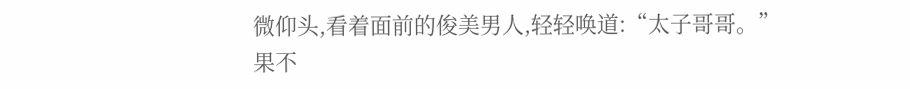微仰头,看着面前的俊美男人,轻轻唤道:“太子哥哥。”
果不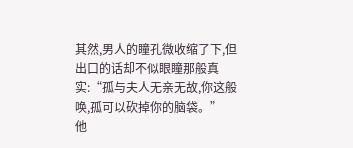其然,男人的瞳孔微收缩了下,但出口的话却不似眼瞳那般真实:“孤与夫人无亲无故,你这般唤,孤可以砍掉你的脑袋。”
他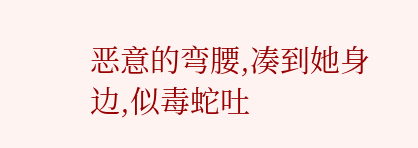恶意的弯腰,凑到她身边,似毒蛇吐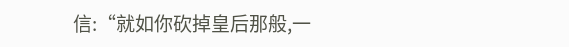信:“就如你砍掉皇后那般,一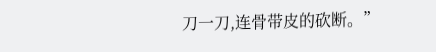刀一刀,连骨带皮的砍断。”